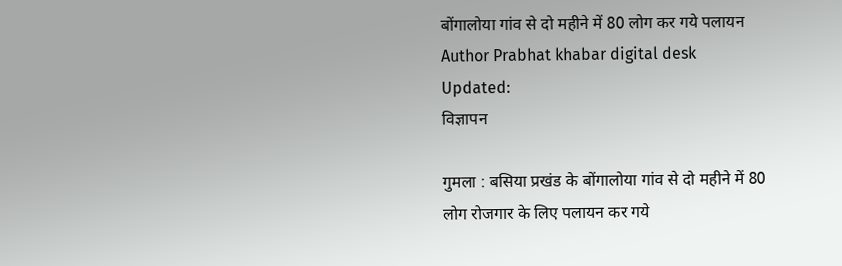बोंगालोया गांव से दो महीने में 80 लोग कर गये पलायन
Author Prabhat khabar digital desk
Updated:
विज्ञापन

गुमला : बसिया प्रखंड के बोंगालोया गांव से दो महीने में 80 लोग रोजगार के लिए पलायन कर गये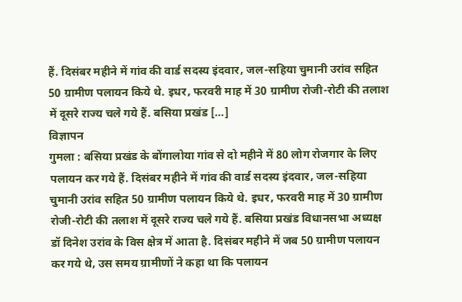हैं. दिसंबर महीने में गांव की वार्ड सदस्य इंदवार, जल-सहिया चुमानी उरांव सहित 50 ग्रामीण पलायन किये थे. इधर, फरवरी माह में 30 ग्रामीण रोजी-रोटी की तलाश में दूसरे राज्य चले गये हैं. बसिया प्रखंड […]
विज्ञापन
गुमला : बसिया प्रखंड के बोंगालोया गांव से दो महीने में 80 लोग रोजगार के लिए पलायन कर गये हैं. दिसंबर महीने में गांव की वार्ड सदस्य इंदवार, जल-सहिया चुमानी उरांव सहित 50 ग्रामीण पलायन किये थे. इधर, फरवरी माह में 30 ग्रामीण रोजी-रोटी की तलाश में दूसरे राज्य चले गये हैं. बसिया प्रखंड विधानसभा अध्यक्ष डॉ दिनेश उरांव के विस क्षेत्र में आता है. दिसंबर महीने में जब 50 ग्रामीण पलायन कर गये थे, उस समय ग्रामीणों ने कहा था कि पलायन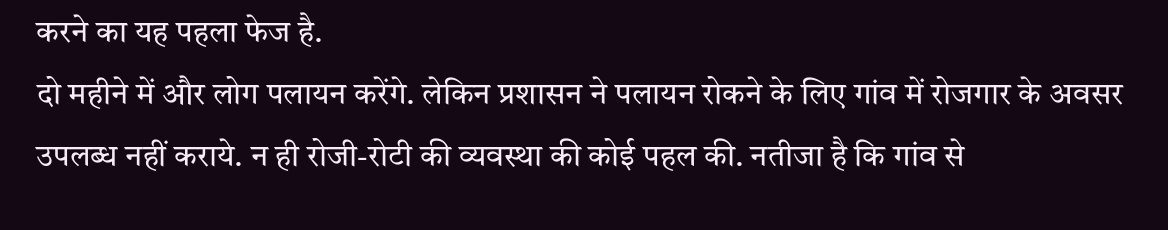करने का यह पहला फेज है.
दो महीने में और लोग पलायन करेंगे. लेकिन प्रशासन ने पलायन रोकने के लिए गांव में रोजगार के अवसर उपलब्ध नहीं कराये. न ही रोजी-रोटी की व्यवस्था की कोई पहल की. नतीजा है कि गांव से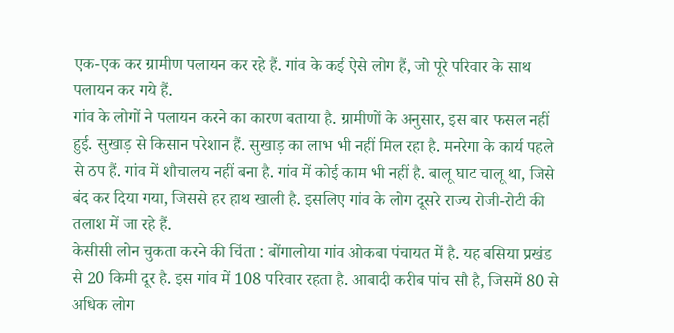एक-एक कर ग्रामीण पलायन कर रहे हैं. गांव के कई ऐसे लोग हैं, जो पूरे परिवार के साथ पलायन कर गये हैं.
गांव के लोगों ने पलायन करने का कारण बताया है. ग्रामीणों के अनुसार, इस बार फसल नहीं हुई. सुखाड़ से किसान परेशान हैं. सुखाड़ का लाभ भी नहीं मिल रहा है. मनरेगा के कार्य पहले से ठप हैं. गांव में शौचालय नहीं बना है. गांव में कोई काम भी नहीं है. बालू घाट चालू था, जिसे बंद कर दिया गया, जिससे हर हाथ खाली है. इसलिए गांव के लोग दूसरे राज्य रोजी-रोटी की तलाश में जा रहे हैं.
केसीसी लोन चुकता करने की चिंता : बोंगालोया गांव ओकबा पंचायत में है. यह बसिया प्रखंड से 20 किमी दूर है. इस गांव में 108 परिवार रहता है. आबादी करीब पांच सौ है, जिसमें 80 से अधिक लोग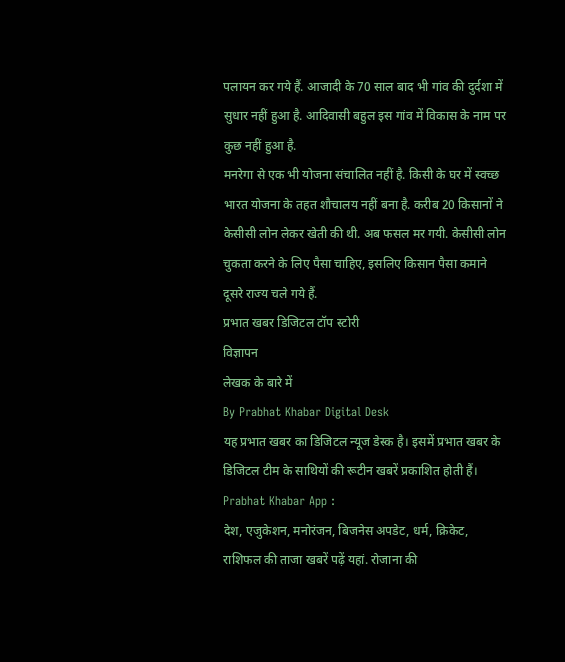पलायन कर गये हैं. आजादी के 70 साल बाद भी गांव की दुर्दशा में सुधार नहीं हुआ है. आदिवासी बहुल इस गांव में विकास के नाम पर कुछ नहीं हुआ है.
मनरेगा से एक भी योजना संचालित नहीं है. किसी के घर में स्वच्छ भारत योजना के तहत शौचालय नहीं बना है. करीब 20 किसानों ने केसीसी लोन लेकर खेती की थी. अब फसल मर गयी. केसीसी लोन चुकता करने के लिए पैसा चाहिए, इसलिए किसान पैसा कमाने दूसरे राज्य चले गये हैं.
प्रभात खबर डिजिटल टॉप स्टोरी
विज्ञापन
लेखक के बारे में
By Prabhat Khabar Digital Desk
यह प्रभात खबर का डिजिटल न्यूज डेस्क है। इसमें प्रभात खबर के डिजिटल टीम के साथियों की रूटीन खबरें प्रकाशित होती हैं।
Prabhat Khabar App :
देश, एजुकेशन, मनोरंजन, बिजनेस अपडेट, धर्म, क्रिकेट, राशिफल की ताजा खबरें पढ़ें यहां. रोजाना की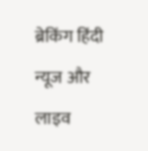ब्रेकिंग हिंदी न्यूज और लाइव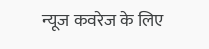न्यूज कवरेज के लिए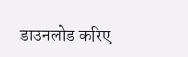डाउनलोड करिए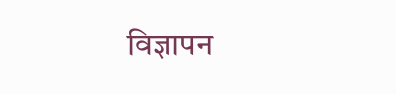विज्ञापन